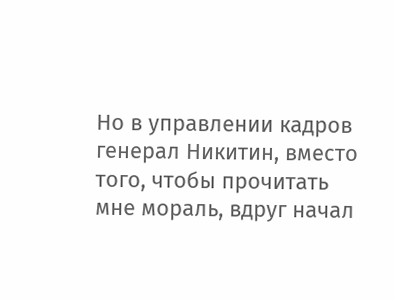Но в управлении кадров генерал Никитин, вместо того, чтобы прочитать мне мораль, вдруг начал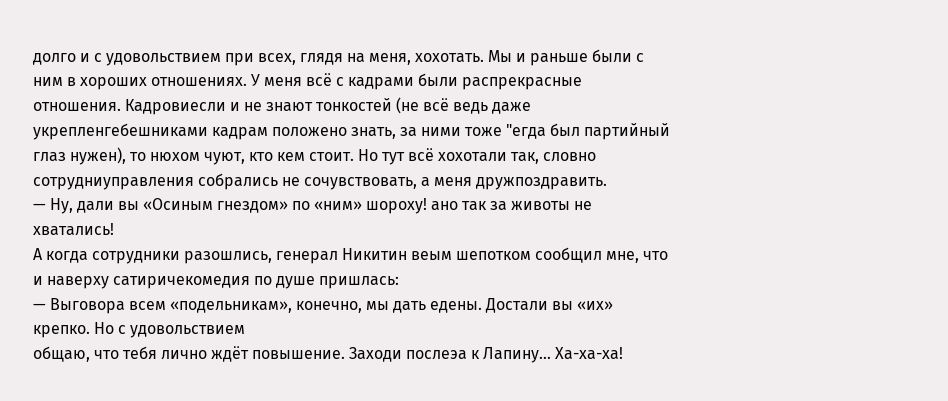долго и с удовольствием при всех, глядя на меня, хохотать. Мы и раньше были с ним в хороших отношениях. У меня всё с кадрами были распрекрасные отношения. Кадровиесли и не знают тонкостей (не всё ведь даже укрепленгебешниками кадрам положено знать, за ними тоже "егда был партийный глаз нужен), то нюхом чуют, кто кем стоит. Но тут всё хохотали так, словно сотрудниуправления собрались не сочувствовать, а меня дружпоздравить.
— Ну, дали вы «Осиным гнездом» по «ним» шороху! ано так за животы не хватались!
А когда сотрудники разошлись, генерал Никитин веым шепотком сообщил мне, что и наверху сатиричекомедия по душе пришлась:
— Выговора всем «подельникам», конечно, мы дать едены. Достали вы «их» крепко. Но с удовольствием
общаю, что тебя лично ждёт повышение. Заходи послеэа к Лапину… Ха-ха-ха!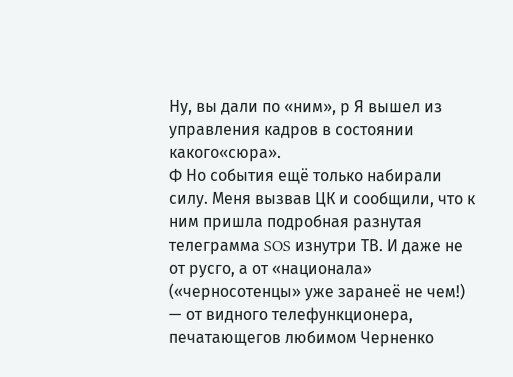Ну, вы дали по «ним», р Я вышел из управления кадров в состоянии какого«сюра».
Ф Но события ещё только набирали силу. Меня вызвав ЦК и сообщили, что к ним пришла подробная разнутая телеграмма SOS изнутри ТВ. И даже не от русго, а от «национала» («черносотенцы» уже заранеё не чем!) — от видного телефункционера, печатающегов любимом Черненко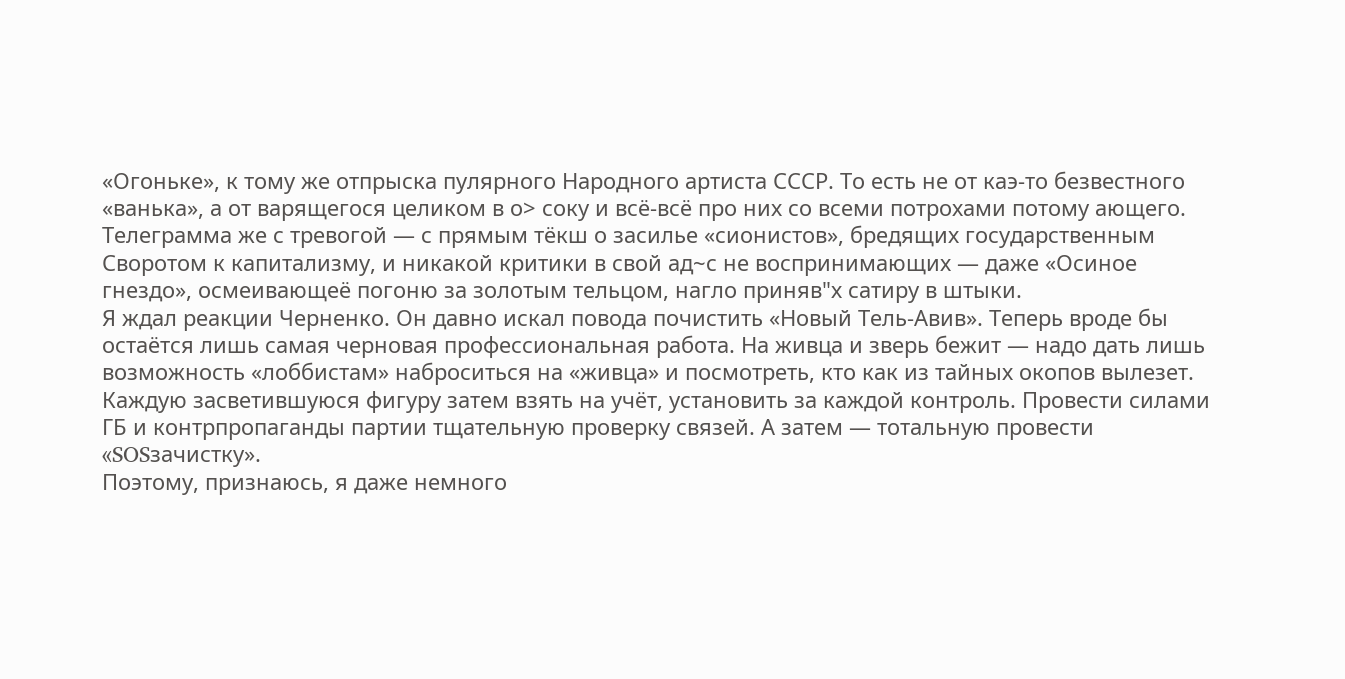«Огоньке», к тому же отпрыска пулярного Народного артиста СССР. То есть не от каэ-то безвестного «ванька», а от варящегося целиком в о> соку и всё-всё про них со всеми потрохами потому ающего. Телеграмма же с тревогой — с прямым тёкш о засилье «сионистов», бредящих государственным Своротом к капитализму, и никакой критики в свой ад~с не воспринимающих — даже «Осиное гнездо», осмеивающеё погоню за золотым тельцом, нагло приняв"х сатиру в штыки.
Я ждал реакции Черненко. Он давно искал повода почистить «Новый Тель-Авив». Теперь вроде бы остаётся лишь самая черновая профессиональная работа. На живца и зверь бежит — надо дать лишь возможность «лоббистам» наброситься на «живца» и посмотреть, кто как из тайных окопов вылезет. Каждую засветившуюся фигуру затем взять на учёт, установить за каждой контроль. Провести силами ГБ и контрпропаганды партии тщательную проверку связей. А затем — тотальную провести «SOSзачистку».
Поэтому, признаюсь, я даже немного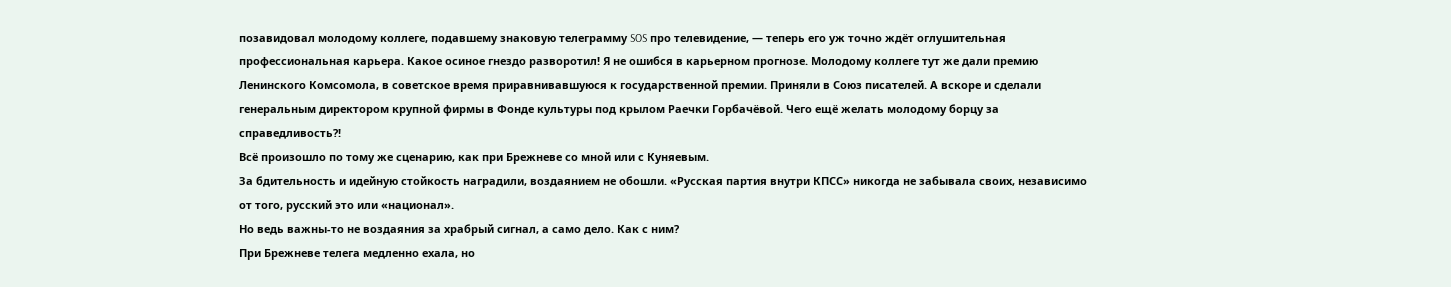позавидовал молодому коллеге, подавшему знаковую телеграмму SOS про телевидение, — теперь его уж точно ждёт оглушительная профессиональная карьера. Какое осиное гнездо разворотил! Я не ошибся в карьерном прогнозе. Молодому коллеге тут же дали премию Ленинского Комсомола, в советское время приравнивавшуюся к государственной премии. Приняли в Союз писателей. А вскоре и сделали генеральным директором крупной фирмы в Фонде культуры под крылом Раечки Горбачёвой. Чего ещё желать молодому борцу за справедливость?!
Всё произошло по тому же сценарию, как при Брежневе со мной или с Куняевым.
За бдительность и идейную стойкость наградили, воздаянием не обошли. «Русская партия внутри КПСС» никогда не забывала своих, независимо от того, русский это или «национал».
Но ведь важны-то не воздаяния за храбрый сигнал, а само дело. Как с ним?
При Брежневе телега медленно ехала, но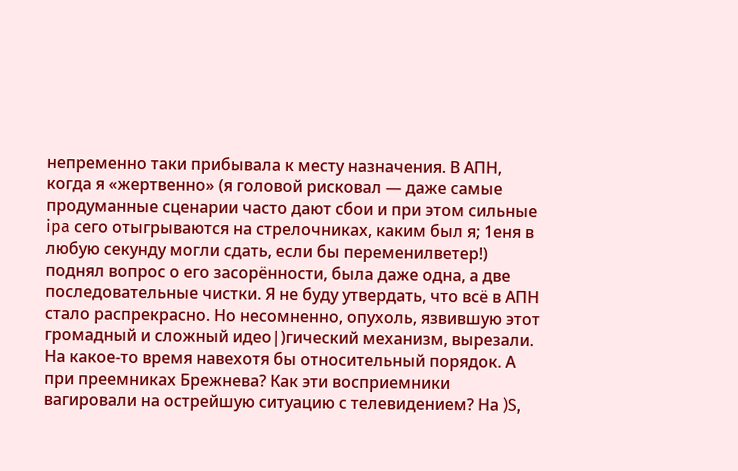непременно таки прибывала к месту назначения. В АПН, когда я «жертвенно» (я головой рисковал — даже самые продуманные сценарии часто дают сбои и при этом сильные
ipa сего отыгрываются на стрелочниках, каким был я; 1еня в любую секунду могли сдать, если бы переменилветер!) поднял вопрос о его засорённости, была даже одна, а две последовательные чистки. Я не буду утвердать, что всё в АПН стало распрекрасно. Но несомненно, опухоль, язвившую этот громадный и сложный идео|)гический механизм, вырезали. На какое-то время навехотя бы относительный порядок. А при преемниках Брежнева? Как эти восприемники вагировали на острейшую ситуацию с телевидением? На )S,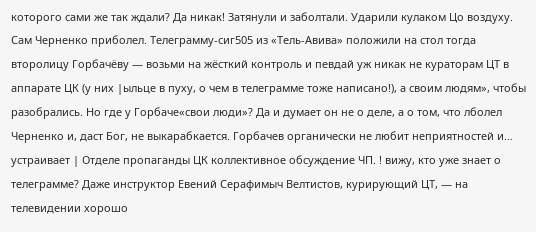которого сами же так ждали? Да никак! Затянули и заболтали. Ударили кулаком Цо воздуху. Сам Черненко приболел. Телеграмму-сиг505 из «Тель-Авива» положили на стол тогда второлицу Горбачёву — возьми на жёсткий контроль и певдай уж никак не кураторам ЦТ в аппарате ЦК (у них |ыльце в пуху, о чем в телеграмме тоже написано!), а своим людям», чтобы разобрались. Но где у Горбаче«свои люди»? Да и думает он не о деле, а о том, что лболел Черненко и, даст Бог, не выкарабкается. Горбачев органически не любит неприятностей и… устраивает | Отделе пропаганды ЦК коллективное обсуждение ЧП. ! вижу, кто уже знает о телеграмме? Даже инструктор Евений Серафимыч Велтистов, курирующий ЦТ, — на телевидении хорошо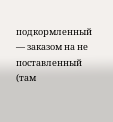подкормленный — заказом на не поставленный (там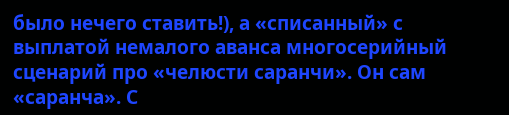было нечего ставить!), а «списанный» с выплатой немалого аванса многосерийный сценарий про «челюсти саранчи». Он сам «саранча». С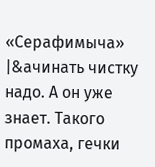«Серафимыча» |&ачинать чистку надо. А он уже знает. Такого промаха, гечки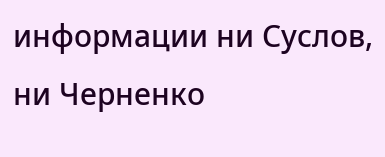информации ни Суслов, ни Черненко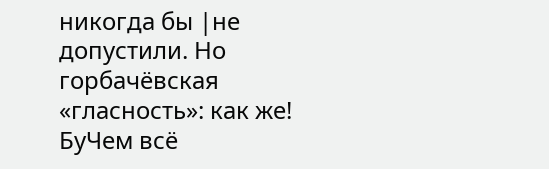никогда бы |не допустили. Но горбачёвская «гласность»: как же! БуЧем всё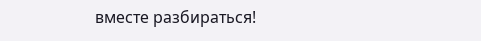вместе разбираться!